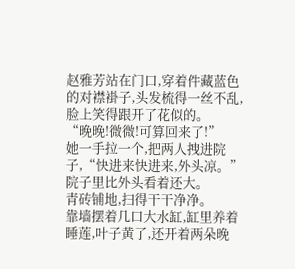赵雅芳站在门口,穿着件藏蓝色的对襟褂子,头发梳得一丝不乱,脸上笑得跟开了花似的。
“晚晚!微微!可算回来了!”
她一手拉一个,把两人拽进院子,“快进来快进来,外头凉。”
院子里比外头看着还大。
青砖铺地,扫得干干净净。
靠墙摆着几口大水缸,缸里养着睡莲,叶子黄了,还开着两朵晚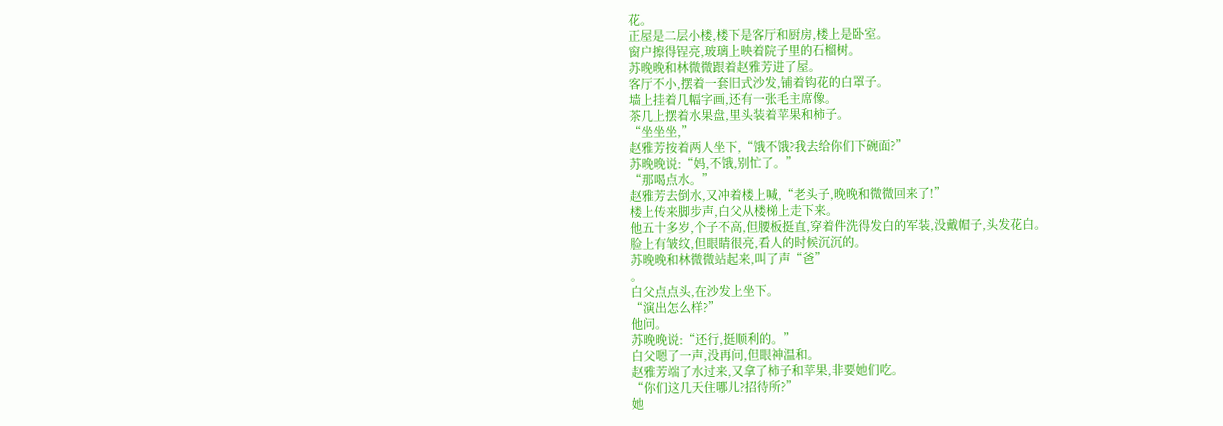花。
正屋是二层小楼,楼下是客厅和厨房,楼上是卧室。
窗户擦得锃亮,玻璃上映着院子里的石榴树。
苏晚晚和林微微跟着赵雅芳进了屋。
客厅不小,摆着一套旧式沙发,铺着钩花的白罩子。
墙上挂着几幅字画,还有一张毛主席像。
茶几上摆着水果盘,里头装着苹果和柿子。
“坐坐坐,”
赵雅芳按着两人坐下,“饿不饿?我去给你们下碗面?”
苏晚晚说:“妈,不饿,别忙了。”
“那喝点水。”
赵雅芳去倒水,又冲着楼上喊,“老头子,晚晚和微微回来了!”
楼上传来脚步声,白父从楼梯上走下来。
他五十多岁,个子不高,但腰板挺直,穿着件洗得发白的军装,没戴帽子,头发花白。
脸上有皱纹,但眼睛很亮,看人的时候沉沉的。
苏晚晚和林微微站起来,叫了声“爸”
。
白父点点头,在沙发上坐下。
“演出怎么样?”
他问。
苏晚晚说:“还行,挺顺利的。”
白父嗯了一声,没再问,但眼神温和。
赵雅芳端了水过来,又拿了柿子和苹果,非要她们吃。
“你们这几天住哪儿?招待所?”
她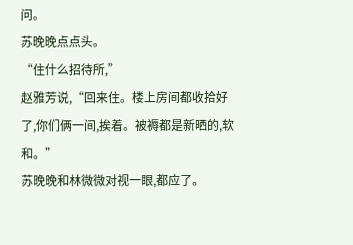问。
苏晚晚点点头。
“住什么招待所,”
赵雅芳说,“回来住。楼上房间都收拾好了,你们俩一间,挨着。被褥都是新晒的,软和。”
苏晚晚和林微微对视一眼,都应了。